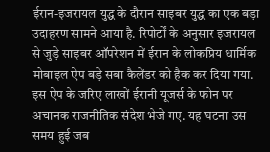ईरान-इजरायल युद्ध के दौरान साइबर युद्ध का एक बड़ा उदाहरण सामने आया है. रिपोर्टों के अनुसार इजरायल से जुड़े साइबर ऑपरेशन में ईरान के लोकप्रिय धार्मिक मोबाइल ऐप बड़े सबा कैलेंडर को हैक कर दिया गया. इस ऐप के जरिए लाखों ईरानी यूजर्स के फोन पर अचानक राजनीतिक संदेश भेजे गए. यह घटना उस समय हुई जब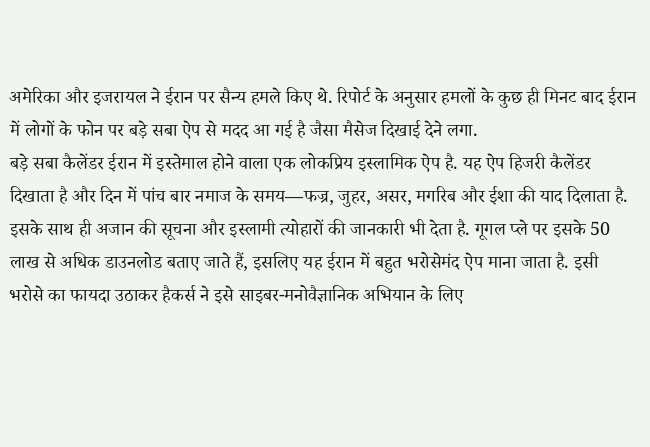अमेरिका और इजरायल ने ईरान पर सैन्य हमले किए थे. रिपोर्ट के अनुसार हमलों के कुछ ही मिनट बाद ईरान में लोगों के फोन पर बड़े सबा ऐप से मदद आ गई है जैसा मैसेज दिखाई देने लगा.
बड़े सबा कैलेंडर ईरान में इस्तेमाल होने वाला एक लोकप्रिय इस्लामिक ऐप है. यह ऐप हिजरी कैलेंडर दिखाता है और दिन में पांच बार नमाज के समय—फज्र, जुहर, असर, मगरिब और ईशा की याद दिलाता है. इसके साथ ही अजान की सूचना और इस्लामी त्योहारों की जानकारी भी देता है. गूगल प्ले पर इसके 50 लाख से अधिक डाउनलोड बताए जाते हैं, इसलिए यह ईरान में बहुत भरोसेमंद ऐप माना जाता है. इसी भरोसे का फायदा उठाकर हैकर्स ने इसे साइबर-मनोवैज्ञानिक अभियान के लिए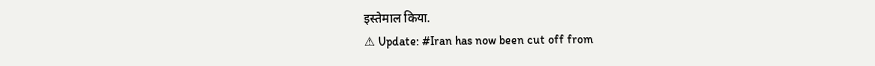इस्तेमाल किया.
⚠ Update: #Iran has now been cut off from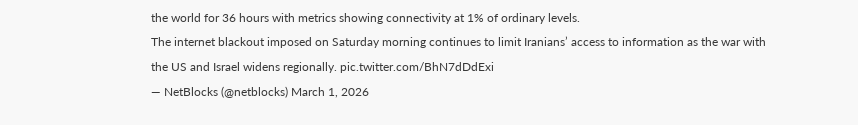the world for 36 hours with metrics showing connectivity at 1% of ordinary levels.
The internet blackout imposed on Saturday morning continues to limit Iranians’ access to information as the war with the US and Israel widens regionally. pic.twitter.com/BhN7dDdExi
— NetBlocks (@netblocks) March 1, 2026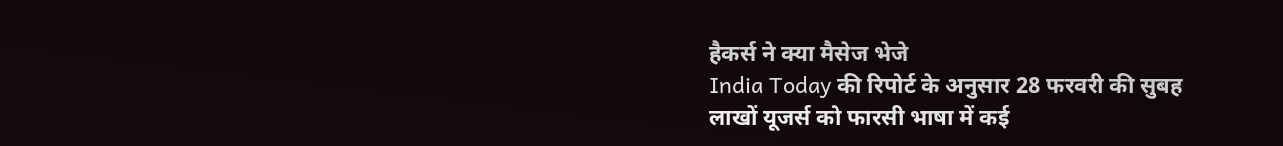हैकर्स ने क्या मैसेज भेजे
India Today की रिपोर्ट के अनुसार 28 फरवरी की सुबह लाखों यूजर्स को फारसी भाषा में कई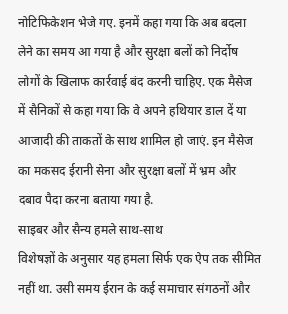नोटिफिकेशन भेजे गए. इनमें कहा गया कि अब बदला लेने का समय आ गया है और सुरक्षा बलों को निर्दोष लोगों के खिलाफ कार्रवाई बंद करनी चाहिए. एक मैसेज में सैनिकों से कहा गया कि वे अपने हथियार डाल दें या आजादी की ताकतों के साथ शामिल हो जाएं. इन मैसेज का मकसद ईरानी सेना और सुरक्षा बलों में भ्रम और दबाव पैदा करना बताया गया है.
साइबर और सैन्य हमले साथ-साथ
विशेषज्ञों के अनुसार यह हमला सिर्फ एक ऐप तक सीमित नहीं था. उसी समय ईरान के कई समाचार संगठनों और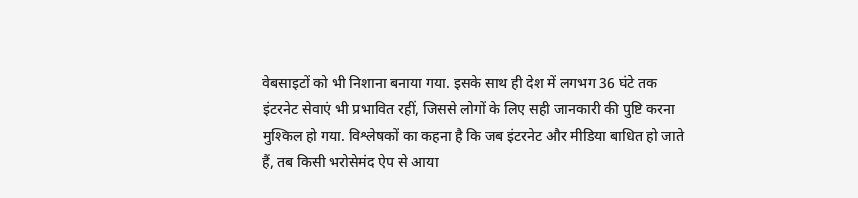वेबसाइटों को भी निशाना बनाया गया. इसके साथ ही देश में लगभग 36 घंटे तक इंटरनेट सेवाएं भी प्रभावित रहीं, जिससे लोगों के लिए सही जानकारी की पुष्टि करना मुश्किल हो गया. विश्लेषकों का कहना है कि जब इंटरनेट और मीडिया बाधित हो जाते हैं, तब किसी भरोसेमंद ऐप से आया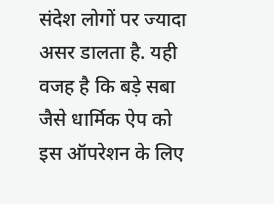संदेश लोगों पर ज्यादा असर डालता है. यही वजह है कि बड़े सबा जैसे धार्मिक ऐप को इस ऑपरेशन के लिए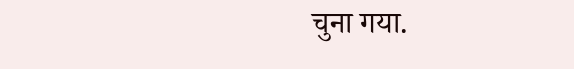चुना गया.